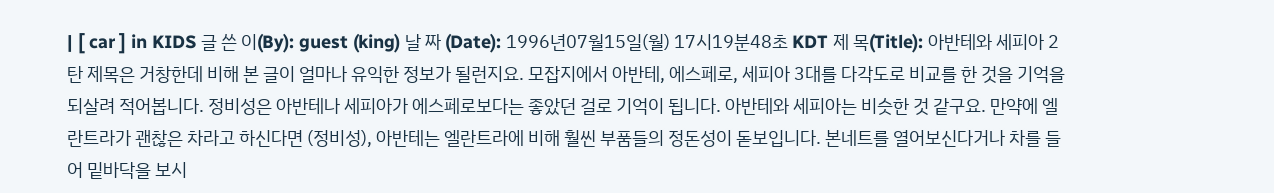| [ car ] in KIDS 글 쓴 이(By): guest (king) 날 짜 (Date): 1996년07월15일(월) 17시19분48초 KDT 제 목(Title): 아반테와 세피아 2탄 제목은 거창한데 비해 본 글이 얼마나 유익한 정보가 될런지요. 모잡지에서 아반테, 에스페로, 세피아 3대를 다각도로 비교를 한 것을 기억을 되살려 적어봅니다. 정비성은 아반테나 세피아가 에스페로보다는 좋았던 걸로 기억이 됩니다. 아반테와 세피아는 비슷한 것 같구요. 만약에 엘란트라가 괜찮은 차라고 하신다면 (정비성), 아반테는 엘란트라에 비해 훨씬 부품들의 정돈성이 돋보입니다. 본네트를 열어보신다거나 차를 들어 밑바닥을 보시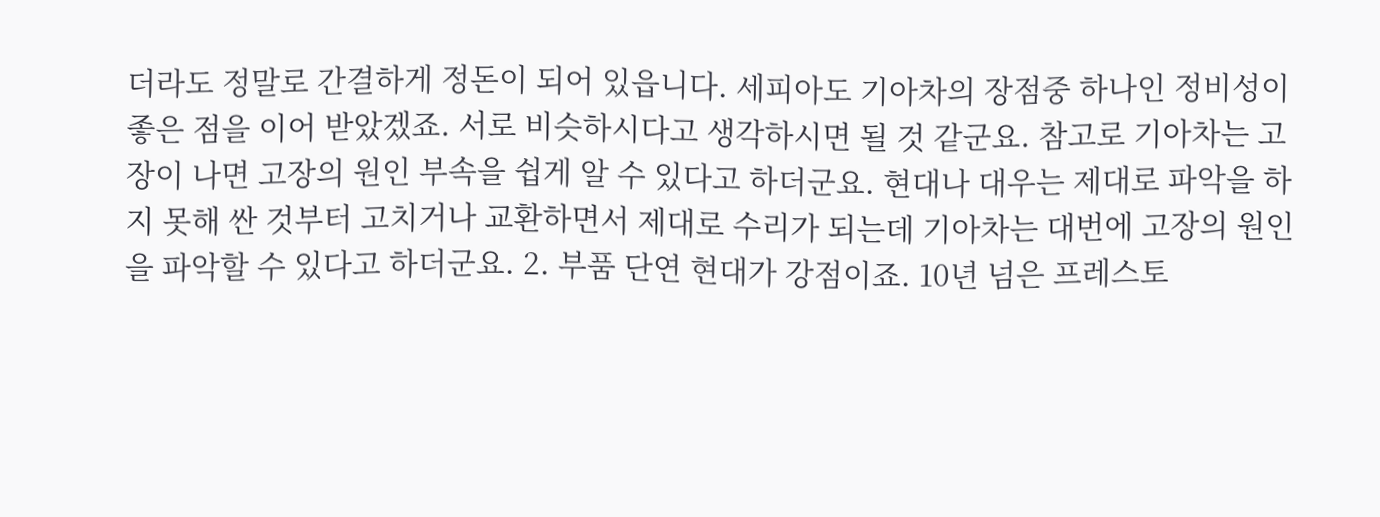더라도 정말로 간결하게 정돈이 되어 있읍니다. 세피아도 기아차의 장점중 하나인 정비성이 좋은 점을 이어 받았겠죠. 서로 비슷하시다고 생각하시면 될 것 같군요. 참고로 기아차는 고장이 나면 고장의 원인 부속을 쉽게 알 수 있다고 하더군요. 현대나 대우는 제대로 파악을 하지 못해 싼 것부터 고치거나 교환하면서 제대로 수리가 되는데 기아차는 대번에 고장의 원인을 파악할 수 있다고 하더군요. 2. 부품 단연 현대가 강점이죠. 10년 넘은 프레스토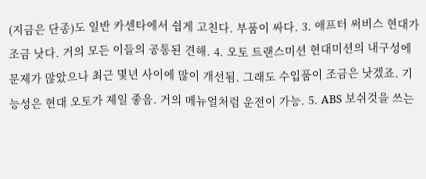(지금은 단종)도 일반 카센타에서 쉽게 고친다. 부품이 싸다. 3. 애프터 써비스 현대가 조금 낫다. 거의 모든 이들의 공통된 견해. 4. 오토 트랜스미션 현대미션의 내구성에 문제가 많았으나 최근 몇년 사이에 많이 개선됨. 그래도 수입품이 조금은 낫겠죠. 기능성은 현대 오토가 제일 좋음. 거의 메뉴얼처럼 운전이 가능. 5. ABS 보쉬것을 쓰는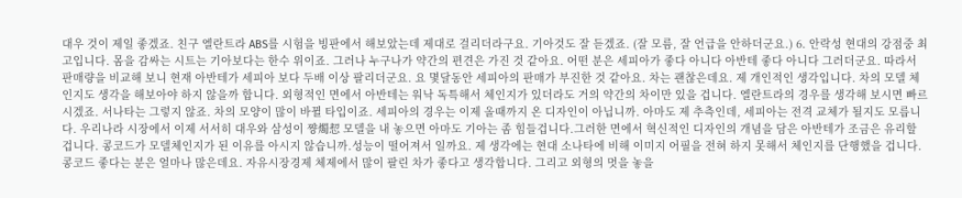대우 것이 제일 좋겠죠. 친구 엘란트라 ABS를 시험을 빙판에서 해보았는데 제대로 걸리더라구요. 기아것도 잘 듣겠죠. (잘 모름, 잘 언급을 안하더군요.) 6. 안락성 현대의 강점중 최고입니다. 몸을 감싸는 시트는 기아보다는 한수 위이죠. 그러나 누구나가 약간의 편견은 가진 것 같아요. 어떤 분은 세피아가 좋다 아니다 아반테 좋다 아니다 그러더군요. 따라서 판매량을 비교해 보니 현재 아반테가 세피아 보다 두배 이상 팔리더군요. 요 몇달동안 세피아의 판매가 부진한 것 같아요. 차는 괜찮은데요. 제 개인적인 생각입니다. 차의 모델 체인지도 생각을 해보아야 하지 않을까 합니다. 외형적인 면에서 아반테는 워낙 독특해서 체인지가 있더라도 거의 약간의 차이만 있을 겁니다. 엘란트라의 경우를 생각해 보시면 빠르시겠죠. 서나타는 그렇지 않죠. 차의 모양이 많이 바뀔 타입이죠. 세피아의 경우는 이제 올때까지 온 디자인이 아닙니까. 아마도 제 추측인데, 세피아는 전격 교체가 될지도 모릅니다. 우리나라 시장에서 이제 서서히 대우와 삼성이 쨩燭恝 모델을 내 놓으면 아마도 기아는 좀 힘들겁니다.그러한 면에서 혁신적인 디자인의 개념을 담은 아반테가 조금은 유리할 겁니다. 콩코드가 모델체인지가 된 이유를 아시지 않습니까.성능이 떨어져서 일까요. 제 생각에는 현대 소나타에 비해 이미지 어필을 전혀 하지 못해서 체인지를 단행했을 겁니다. 콩코드 좋다는 분은 얼마나 많은데요. 자유시장경제 체제에서 많이 팔린 차가 좋다고 생각합니다. 그리고 외형의 멋을 놓을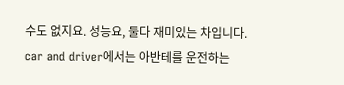수도 없지요. 성능요, 둘다 재미있는 차입니다. car and driver에서는 아반테를 운전하는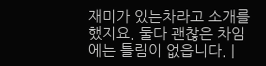재미가 있는차라고 소개를 했지요. 둘다 괜찮은 차임에는 틀림이 없읍니다. |